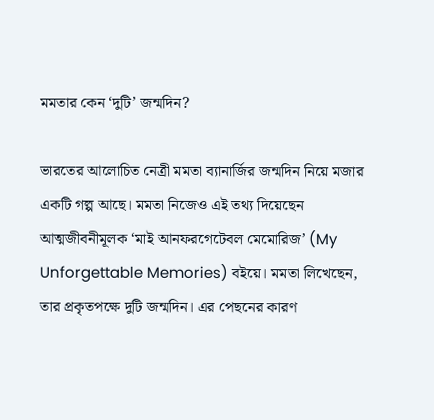মমতার কেন ‘দুটি’ জন্মদিন?

ভারতের আলোচিত নেত্রী মমতা ব্যানার্জির জন্মদিন নিয়ে মজার একটি গল্প আছে। মমতা নিজেও এই তথ্য দিয়েছেন আত্মজীবনীমূলক ‘মাই আনফরগেটেবল মেমোরিজ’ (My Unforgettable Memories) বইয়ে। মমতা লিখেছেন, তার প্রকৃতপক্ষে দুটি জন্মদিন। এর পেছনের কারণ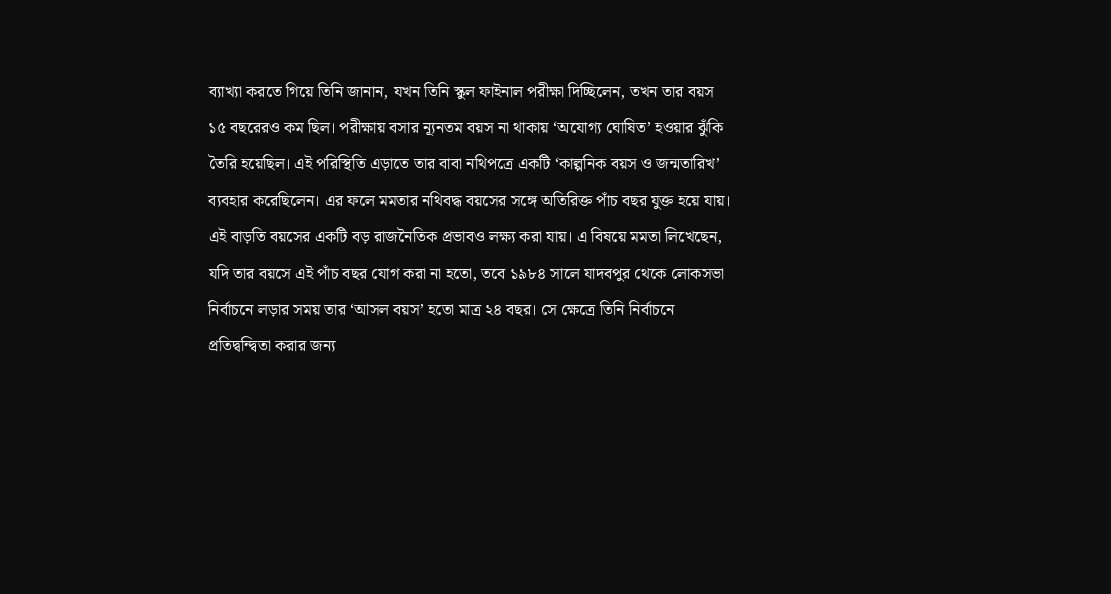ব্যাখ্যা করতে গিয়ে তিনি জানান, যখন তিনি স্কুল ফাইনাল পরীক্ষা দিচ্ছিলেন, তখন তার বয়স ১৫ বছরেরও কম ছিল। পরীক্ষায় বসার ন্যূনতম বয়স না থাকায় ‘অযোগ্য ঘোষিত’ হওয়ার ঝুঁকি তৈরি হয়েছিল। এই পরিস্থিতি এড়াতে তার বাবা নথিপত্রে একটি ‘কাল্পনিক বয়স ও জন্মতারিখ’ ব্যবহার করেছিলেন। এর ফলে মমতার নথিবদ্ধ বয়সের সঙ্গে অতিরিক্ত পাঁচ বছর যুক্ত হয়ে যায়। এই বাড়তি বয়সের একটি বড় রাজনৈতিক প্রভাবও লক্ষ্য করা যায়। এ বিষয়ে মমতা লিখেছেন, যদি তার বয়সে এই পাঁচ বছর যোগ করা না হতো, তবে ১৯৮৪ সালে যাদবপুর থেকে লোকসভা নির্বাচনে লড়ার সময় তার ‘আসল বয়স’ হতো মাত্র ২৪ বছর। সে ক্ষেত্রে তিনি নির্বাচনে প্রতিদ্বন্দ্বিতা করার জন্য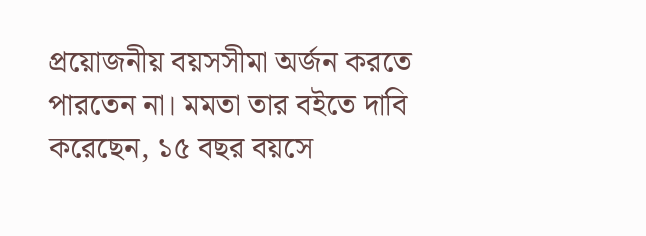প্রয়োজনীয় বয়সসীমা অর্জন করতে পারতেন না। মমতা তার বইতে দাবি করেছেন, ১৫ বছর বয়সে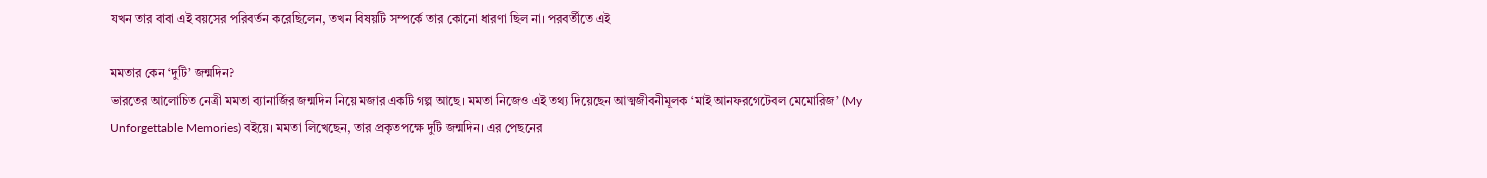যখন তার বাবা এই বয়সের পরিবর্তন করেছিলেন, তখন বিষয়টি সম্পর্কে তার কোনো ধারণা ছিল না। পরবর্তীতে এই

মমতার কেন ‘দুটি’ জন্মদিন?
ভারতের আলোচিত নেত্রী মমতা ব্যানার্জির জন্মদিন নিয়ে মজার একটি গল্প আছে। মমতা নিজেও এই তথ্য দিয়েছেন আত্মজীবনীমূলক ‘মাই আনফরগেটেবল মেমোরিজ’ (My Unforgettable Memories) বইয়ে। মমতা লিখেছেন, তার প্রকৃতপক্ষে দুটি জন্মদিন। এর পেছনের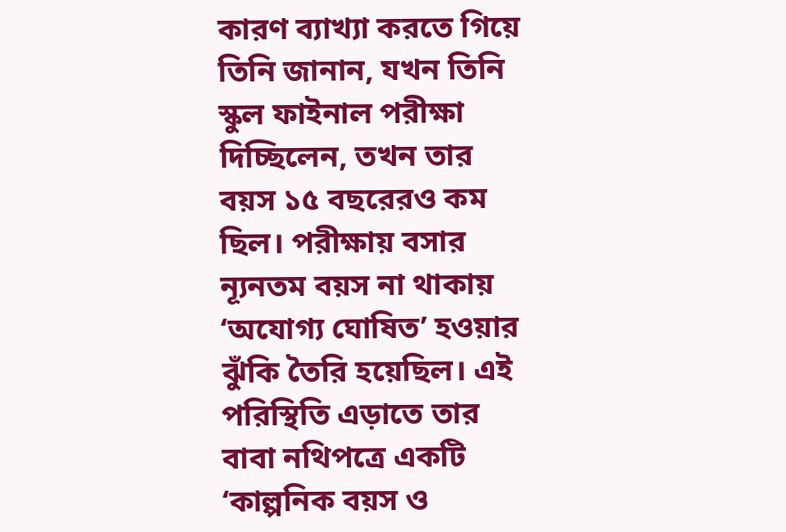কারণ ব্যাখ্যা করতে গিয়ে তিনি জানান, যখন তিনি স্কুল ফাইনাল পরীক্ষা দিচ্ছিলেন, তখন তার বয়স ১৫ বছরেরও কম ছিল। পরীক্ষায় বসার ন্যূনতম বয়স না থাকায় ‘অযোগ্য ঘোষিত’ হওয়ার ঝুঁকি তৈরি হয়েছিল। এই পরিস্থিতি এড়াতে তার বাবা নথিপত্রে একটি ‘কাল্পনিক বয়স ও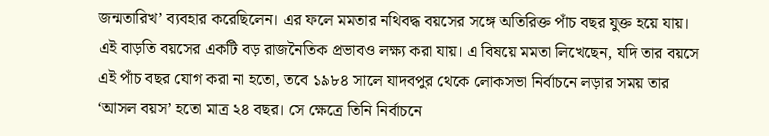জন্মতারিখ’ ব্যবহার করেছিলেন। এর ফলে মমতার নথিবদ্ধ বয়সের সঙ্গে অতিরিক্ত পাঁচ বছর যুক্ত হয়ে যায়। এই বাড়তি বয়সের একটি বড় রাজনৈতিক প্রভাবও লক্ষ্য করা যায়। এ বিষয়ে মমতা লিখেছেন, যদি তার বয়সে এই পাঁচ বছর যোগ করা না হতো, তবে ১৯৮৪ সালে যাদবপুর থেকে লোকসভা নির্বাচনে লড়ার সময় তার ‘আসল বয়স’ হতো মাত্র ২৪ বছর। সে ক্ষেত্রে তিনি নির্বাচনে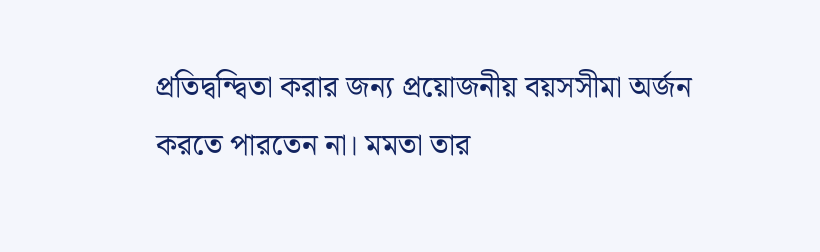প্রতিদ্বন্দ্বিতা করার জন্য প্রয়োজনীয় বয়সসীমা অর্জন করতে পারতেন না। মমতা তার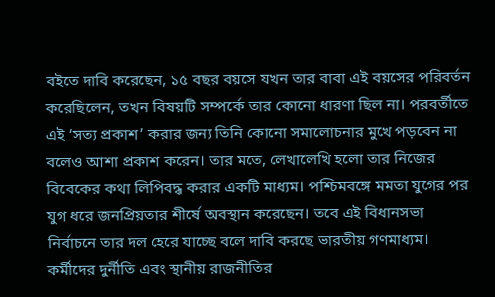বইতে দাবি করেছেন, ১৫ বছর বয়সে যখন তার বাবা এই বয়সের পরিবর্তন করেছিলেন, তখন বিষয়টি সম্পর্কে তার কোনো ধারণা ছিল না। পরবর্তীতে এই ‘সত্য প্রকাশ’ করার জন্য তিনি কোনো সমালোচনার মুখে পড়বেন না বলেও আশা প্রকাশ করেন। তার মতে, লেখালেখি হলো তার নিজের বিবেকের কথা লিপিবদ্ধ করার একটি মাধ্যম। পশ্চিমবঙ্গে মমতা যুগের পর যুগ ধরে জনপ্রিয়তার শীর্ষে অবস্থান করেছেন। তবে এই বিধানসভা নির্বাচনে তার দল হেরে যাচ্ছে বলে দাবি করছে ভারতীয় গণমাধ্যম। কর্মীদের দুর্নীতি এবং স্থানীয় রাজনীতির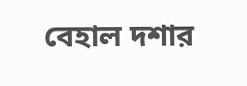বেহাল দশার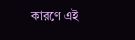কারণে এই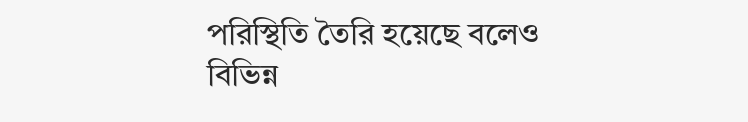পরিস্থিতি তৈরি হয়েছে বলেও বিভিন্ন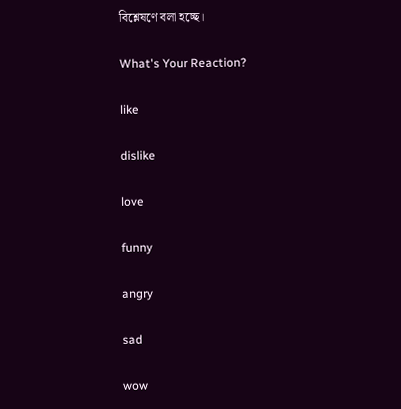বিশ্লেষণে বলা হচ্ছে।

What's Your Reaction?

like

dislike

love

funny

angry

sad

wow